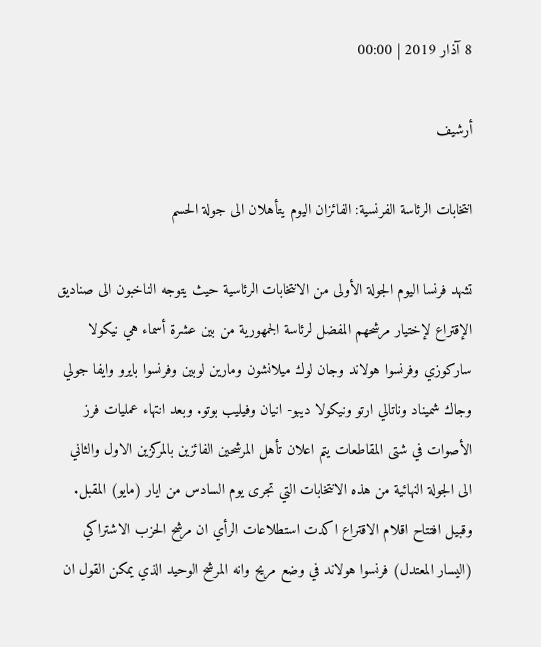8 آذار 2019 | 00:00

أرشيف

انتخابات الرئاسة الفرنسية: الفائزان اليوم يتأهلان الى جولة الحسم

تشهد فرنسا اليوم الجولة الأولى من الانتخابات الرئاسية حيث يتوجه الناخبون الى صناديق الإقتراع لإختيار مرشحهم المفضل لرئاسة الجمهورية من بين عشرة أسماء هي نيكولا ساركوزي وفرنسوا هولاند وجان لوك ميلانشون ومارين لوبين وفرنسوا بايرو وايفا جولي وجاك شميناد وناتالي ارتو ونيكولا ديبو- انيان وفيليب بوتو. وبعد انتهاء عمليات فرز الأصوات في شتى المقاطعات يتم اعلان تأهل المرشحين الفائزين بالمركزين الاول والثاني الى الجولة النهائية من هذه الانتخابات التي تجرى يوم السادس من ايار (مايو) المقبل.
وقبيل افتتاح اقلام الاقتراع اكدت استطلاعات الرأي ان مرشح الحزب الاشتراكي (اليسار المعتدل) فرنسوا هولاند في وضع مريح وانه المرشح الوحيد الذي يمكن القول ان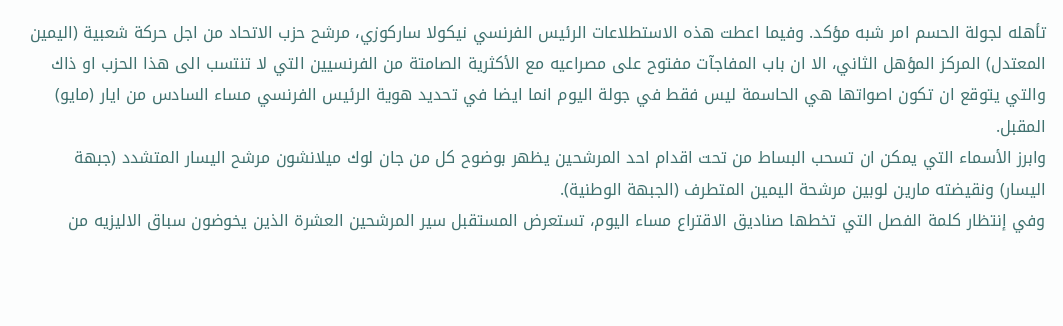تأهله لجولة الحسم امر شبه مؤكد. وفيما اعطت هذه الاستطلاعات الرئيس الفرنسي نيكولا ساركوزي، مرشح حزب الاتحاد من اجل حركة شعبية (اليمين المعتدل) المركز المؤهل الثاني، الا ان باب المفاجآت مفتوح على مصراعيه مع الأكثرية الصامتة من الفرنسيين التي لا تنتسب الى هذا الحزب او ذاك والتي يتوقع ان تكون اصواتها هي الحاسمة ليس فقط في جولة اليوم انما ايضا في تحديد هوية الرئيس الفرنسي مساء السادس من ايار (مايو) المقبل.
وابرز الأسماء التي يمكن ان تسحب البساط من تحت اقدام احد المرشحين يظهر بوضوح كل من جان لوك ميلانشون مرشح اليسار المتشدد (جبهة اليسار) ونقيضته مارين لوبين مرشحة اليمين المتطرف (الجبهة الوطنية).
وفي إنتظار كلمة الفصل التي تخطها صناديق الاقتراع مساء اليوم، تستعرض المستقبل سير المرشحين العشرة الذين يخوضون سباق الاليزيه من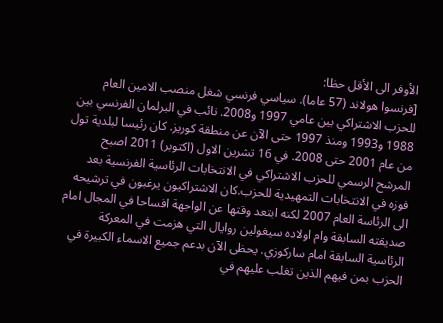الأوفر الى الأقل حظا:
[فرنسوا هولاند (57 عاما). سياسي فرنسي شغل منصب الامين العام للحزب الاشتراكي بين عامي 1997 و2008. نائب في البرلمان الفرنسي بين 1988 و1993 ومنذ 1997 حتى الآن عن منطقة كوريز. كان رئيسا لبلدية تول من عام 2001 حتى 2008. في 16 تشرين الاول (اكتوبر) 2011 اصبح المرشح الرسمي للحزب الاشتراكي في الانتخابات الرئاسية الفرنسية بعد فوزه في الانتخابات التمهيدية للحزب.كان الاشتراكيون يرغبون في ترشيحه الى الرئاسة العام 2007 لكنه ابتعد وقتها عن الواجهة افساحا في المجال امام صديقته السابقة وام اولاده سيغولين روايال التي هزمت في المعركة الرئاسية السابقة امام ساركوزي. يحظى الآن بدعم جميع الاسماء الكبيرة في الحزب بمن فيهم الذين تغلب عليهم في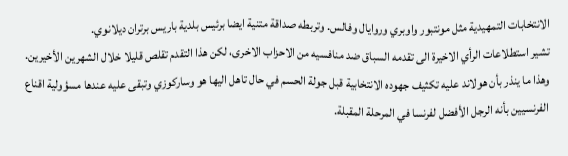الانتخابات التمهيدية مثل مونتبور واوبري وروايال وفالس. وتربطه صداقة متنية ايضا برئيس بلدية باريس برتران ديلانوي.
تشير استطلاعات الرأي الاخيرة الى تقدمه السباق ضد منافسيه من الاحزاب الاخرى، لكن هذا التقدم تقلص قليلا خلال الشهرين الأخيرين. وهذا ما ينذر بأن هولاند عليه تكثيف جهوده الانتخابية قبل جولة الحسم في حال تاهل اليها هو وساركوزي وتبقى عليه عندها مسؤولية اقناع الفرنسيين بأنه الرجل الأفضل لفرنسا في المرحلة المقبلة.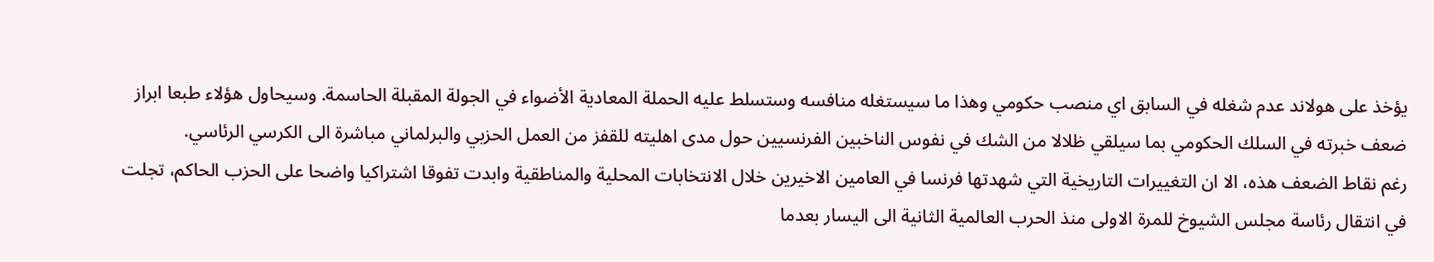يؤخذ على هولاند عدم شغله في السابق اي منصب حكومي وهذا ما سيستغله منافسه وستسلط عليه الحملة المعادية الأضواء في الجولة المقبلة الحاسمة. وسيحاول هؤلاء طبعا ابراز ضعف خبرته في السلك الحكومي بما سيلقي ظلالا من الشك في نفوس الناخبين الفرنسيين حول مدى اهليته للقفز من العمل الحزبي والبرلماني مباشرة الى الكرسي الرئاسي.
رغم نقاط الضعف هذه، الا ان التغييرات التاريخية التي شهدتها فرنسا في العامين الاخيرين خلال الانتخابات المحلية والمناطقية وابدت تفوقا اشتراكيا واضحا على الحزب الحاكم، تجلت في انتقال رئاسة مجلس الشيوخ للمرة الاولى منذ الحرب العالمية الثانية الى اليسار بعدما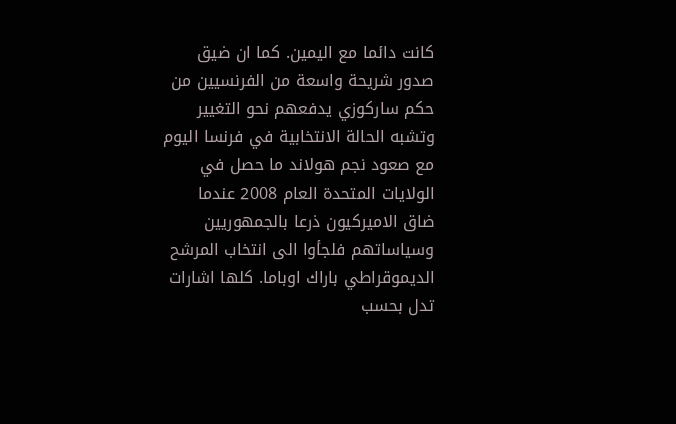كانت دائما مع اليمين. كما ان ضيق صدور شريحة واسعة من الفرنسيين من حكم ساركوزي يدفعهم نحو التغيير وتشبه الحالة الانتخابية في فرنسا اليوم مع صعود نجم هولاند ما حصل في الولايات المتحدة العام 2008 عندما ضاق الاميركيون ذرعا بالجمهوريين وسياساتهم فلجأوا الى انتخاب المرشح الديموقراطي باراك اوباما. كلها اشارات تدل بحسب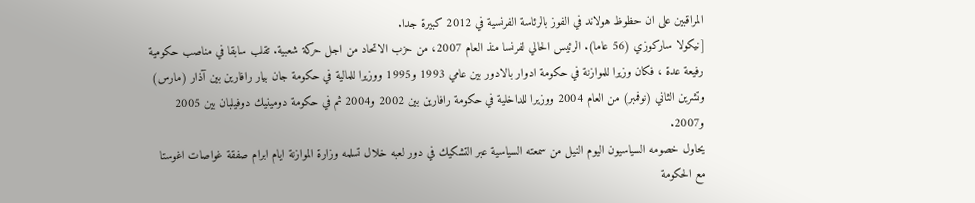المراقبين على ان حظوظ هولاند في الفوز بالرئاسة الفرنسية في 2012 كبيرة جدا.
[نيكولا ساركوزي (56 عاما). الرئيس الحالي لفرنسا منذ العام 2007، من حزب الاتحاد من اجل حركة شعبية. تقلب سابقا في مناصب حكومية رفيعة عدة ، فكان وزيرا للموازنة في حكومة ادوار بالادور بين عامي 1993 و1995 ووزيرا للمالية في حكومة جان بيار رافارين بين آذار (مارس) وتشرين الثاني (نوفمبر) من العام 2004 ووزيرا للداخلية في حكومة رافارين بين 2002 و2004 ثم في حكومة دومينيك دوفيلبان بين 2005 و2007.
يحاول خصومه السياسيون اليوم النيل من سمعته السياسية عبر التشكيك في دور لعبه خلال تسلمه وزارة الموازنة ايام ابرام صفقة غواصات اغوستا مع الحكومة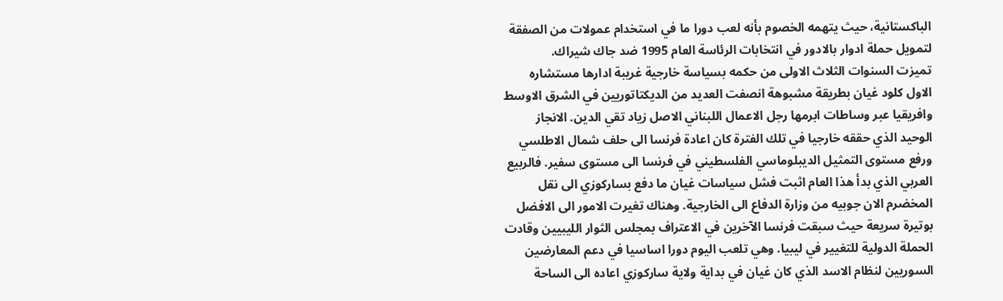الباكستانية، حيث يتهمه الخصوم بأنه لعب دورا ما في استخدام عمولات من الصفقة لتمويل حملة ادوار بالادور في انتخابات الرئاسة العام 1995 ضد جاك شيراك.
تميزت السنوات الثلاث الاولى من حكمه بسياسة خارجية غريبة ادارها مستشاره الاول كلود غيان بطريقة مشبوهة انصفت العديد من الديكتاتوريين في الشرق الاوسط وافريقيا عبر وساطات ابرمها رجل الاعمال اللبناني الاصل زياد تقي الدين. الانجاز الوحيد الذي حققه خارجيا في تلك الفترة كان اعادة فرنسا الى حلف شمال الاطلسي ورفع مستوى التمثيل الديبلوماسي الفلسطيني في فرنسا الى مستوى سفير. فالربيع العربي الذي بدأ هذا العام اثبت فشل سياسات غيان ما دفع بساركوزي الى نقل المخضرم الان جوبيه من وزارة الدفاع الى الخارجية. وهناك تغيرت الامور الى الافضل بوتيرة سريعة حيث سبقت فرنسا الآخرين في الاعتراف بمجلس الثوار الليبيين وقادت الحملة الدولية للتغيير في ليبيا. وهي تلعب اليوم دورا اساسيا في دعم المعارضين السوريين لنظام الاسد الذي كان غيان في بداية ولاية ساركوزي اعاده الى الساحة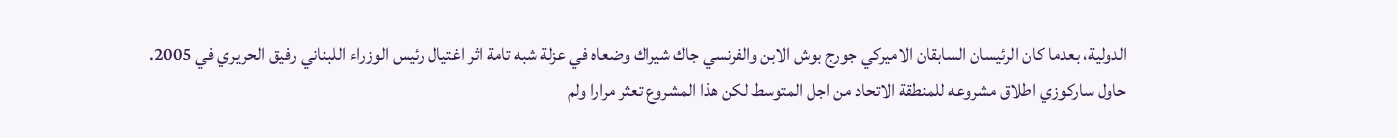الدولية، بعدما كان الرئيسان السابقان الاميركي جورج بوش الابن والفرنسي جاك شيراك وضعاه في عزلة شبه تامة اثر اغتيال رئيس الوزراء اللبناني رفيق الحريري في 2005.
حاول ساركوزي اطلاق مشروعه للمنطقة الاتحاد من اجل المتوسط لكن هذا المشروع تعثر مرارا ولم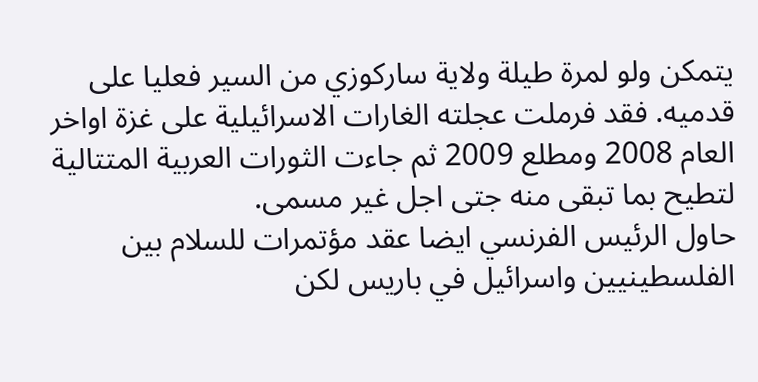يتمكن ولو لمرة طيلة ولاية ساركوزي من السير فعليا على قدميه. فقد فرملت عجلته الغارات الاسرائيلية على غزة اواخر العام 2008 ومطلع 2009 ثم جاءت الثورات العربية المتتالية لتطيح بما تبقى منه جتى اجل غير مسمى.
حاول الرئيس الفرنسي ايضا عقد مؤتمرات للسلام بين الفلسطينيين واسرائيل في باريس لكن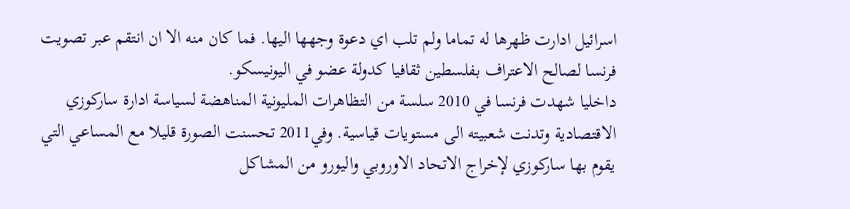اسرائيل ادارت ظهرها له تماما ولم تلب اي دعوة وجهها اليها. فما كان منه الا ان انتقم عبر تصويت فرنسا لصالح الاعتراف بفلسطين ثقافيا كدولة عضو في اليونيسكو.
داخليا شهدت فرنسا في 2010 سلسة من التظاهرات المليونية المناهضة لسياسة ادارة ساركوزي الاقتصادية وتدنت شعبيته الى مستويات قياسية. وفي2011 تحسنت الصورة قليلا مع المساعي التي يقوم بها ساركوزي لإخراج الاتحاد الاوروبي واليورو من المشاكل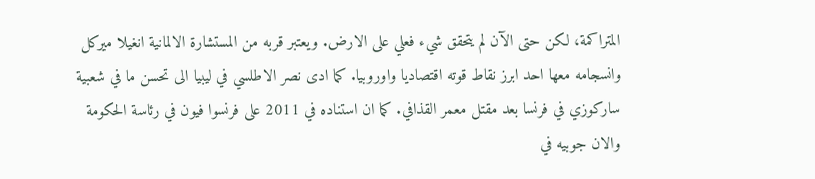المتراكمة، لكن حتى الآن لم يتحقق شيء فعلي على الارض. ويعتبر قربه من المستشارة الالمانية انغيلا ميركل وانسجامه معها احد ابرز نقاط قوته اقتصاديا واوروبيا. كما ادى نصر الاطلسي في ليبيا الى تحسن ما في شعبية ساركوزي في فرنسا بعد مقتل معمر القذافي. كما ان استناده في 2011 على فرنسوا فيون في رئاسة الحكومة والان جوبيه في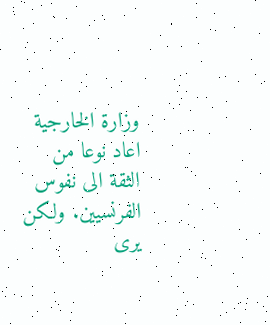وزارة الخارجية اعاد نوعا من الثقة الى نفوس الفرنسيين. ولكن يرى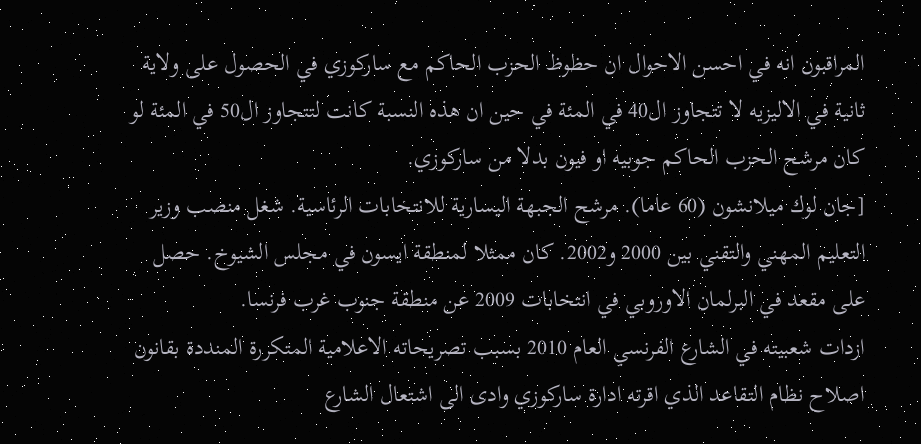المراقبون انه في احسن الاحوال ان حظوظ الحزب الحاكم مع ساركوزي في الحصول على ولاية ثانية في الاليزيه لا تتجاوز ال40 في المئة في حين ان هذه النسبة كانت لتتجاوز ال50 في المئة لو كان مرشح الحزب الحاكم جوبيه او فيون بدلا من ساركوزي.
[جان لوك ميلانشون (60 عاما). مرشح الجبهة اليسارية للانتخابات الرئاسية. شغل منصب وزير التعليم المهني والتقني بين 2000 و2002. كان ممثلا لمنطقة ايسون في مجلس الشيوخ. حصل على مقعد في البرلمان الاوروبي في انتخابات 2009 عن منطقة جنوب غرب فرنسا.
ازدات شعبيته في الشارع الفرنسي العام 2010 بسبب تصريحاته الاعلامية المتكررة المنددة بقانون اصلاح نظام التقاعد الذي اقرته ادارة ساركوزي وادى الى اشتعال الشارع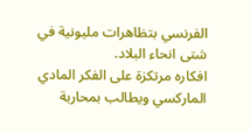الفرنسي بتظاهرات مليونية في شتى انحاء البلاد.
افكاره مرتكزة على الفكر المادي الماركسي ويطالب بمحاربة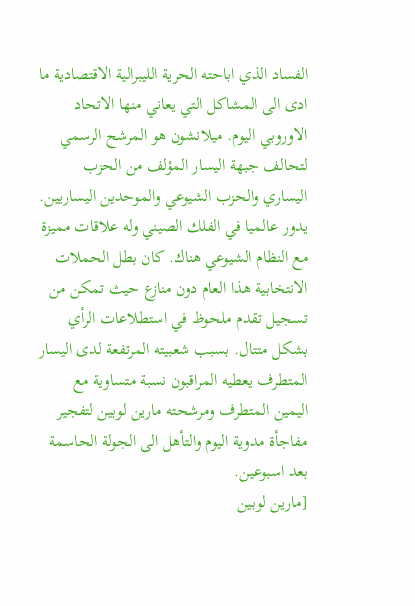الفساد الذي اباحته الحرية الليبرالية الاقتصادية ما ادى الى المشاكل التي يعاني منها الاتحاد الاوروبي اليوم. ميلانشون هو المرشح الرسمي لتحالف جبهة اليسار المؤلف من الحزب اليساري والحزب الشيوعي والموحدين اليساريين.
يدور عالميا في الفلك الصيني وله علاقات مميزة مع النظام الشيوعي هناك. كان بطل الحملات الانتخابية هذا العام دون منازع حيث تمكن من تسجيل تقدم ملحوظ في استطلاعات الرأي بشكل متتال. بسبب شعبيته المرتفعة لدى اليسار المتطرف يعطيه المراقبون نسبة متساوية مع اليمين المتطرف ومرشحته مارين لوبين لتفجير مفاجأة مدوية اليوم والتأهل الى الجولة الحاسمة بعد اسبوعين.
[مارين لوبين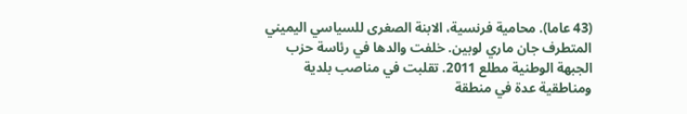(43 عاما). محامية فرنسية، الابنة الصغرى للسياسي اليميني المتطرف جان ماري لوبين. خلفت والدها في رئاسة حزب الجبهة الوطنية مطلع 2011. تقلبت في مناصب بلدية ومناطقية عدة في منطقة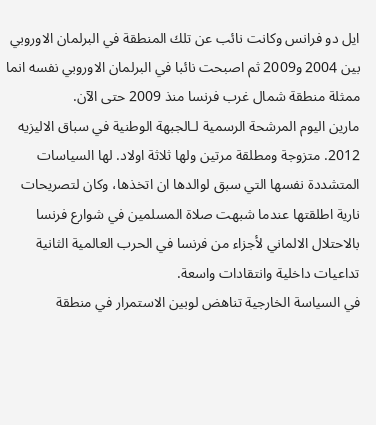ايل دو فرانس وكانت نائب عن تلك المنطقة في البرلمان الاوروبي بين 2004 و2009 ثم اصبحت نائبا في البرلمان الاوروبي نفسه انما ممثلة منطقة شمال غرب فرنسا منذ 2009 حتى الآن.
مارين اليوم المرشحة الرسمية لـالجبهة الوطنية في سباق الاليزيه 2012. متزوجة ومطلقة مرتين ولها ثلاثة اولاد. لها السياسات المتشددة نفسها التي سبق لوالدها ان اتخذها، وكان لتصريحات نارية اطلقتها عندما شبهت صلاة المسلمين في شوارع فرنسا بالاحتلال الالماني لأجزاء من فرنسا في الحرب العالمية الثانية تداعيات داخلية وانتقادات واسعة.
في السياسة الخارجية تناهض لوبين الاستمرار في منطقة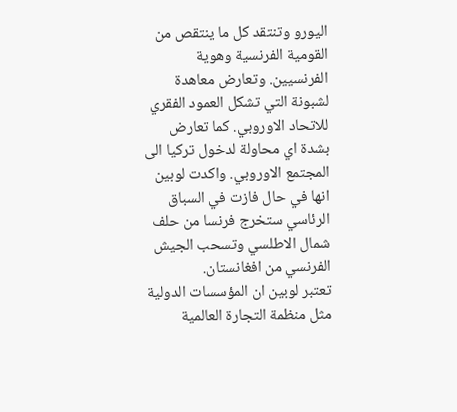اليورو وتنتقد كل ما ينتقص من القومية الفرنسية وهوية الفرنسيين. وتعارض معاهدة لشبونة التي تشكل العمود الفقري للاتحاد الاوروبي. كما تعارض بشدة اي محاولة لدخول تركيا الى المجتمع الاوروبي. واكدت لوبين انها في حال فازت في السباق الرئاسي ستخرج فرنسا من حلف شمال الاطلسي وتسحب الجيش الفرنسي من افغانستان.
تعتبر لوبين ان المؤسسات الدولية مثل منظمة التجارة العالمية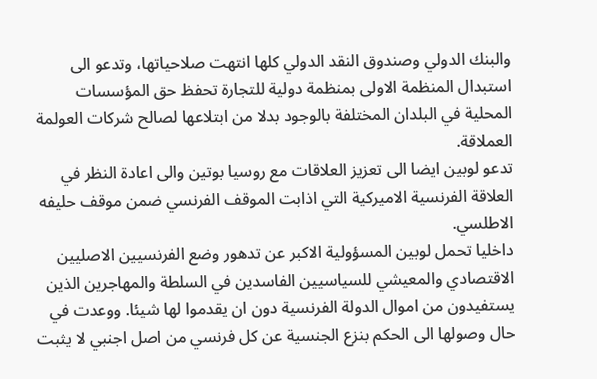والبنك الدولي وصندوق النقد الدولي كلها انتهت صلاحياتها، وتدعو الى استبدال المنظمة الاولى بمنظمة دولية للتجارة تحفظ حق المؤسسات المحلية في البلدان المختلفة بالوجود بدلا من ابتلاعها لصالح شركات العولمة العملاقة.
تدعو لوبين ايضا الى تعزيز العلاقات مع روسيا بوتين والى اعادة النظر في العلاقة الفرنسية الاميركية التي اذابت الموقف الفرنسي ضمن موقف حليفه الاطلسي.
داخليا تحمل لوبين المسؤولية الاكبر عن تدهور وضع الفرنسيين الاصليين الاقتصادي والمعيشي للسياسيين الفاسدين في السلطة والمهاجرين الذين يستفيدون من اموال الدولة الفرنسية دون ان يقدموا لها شيئا. ووعدت في حال وصولها الى الحكم بنزع الجنسية عن كل فرنسي من اصل اجنبي لا يثبت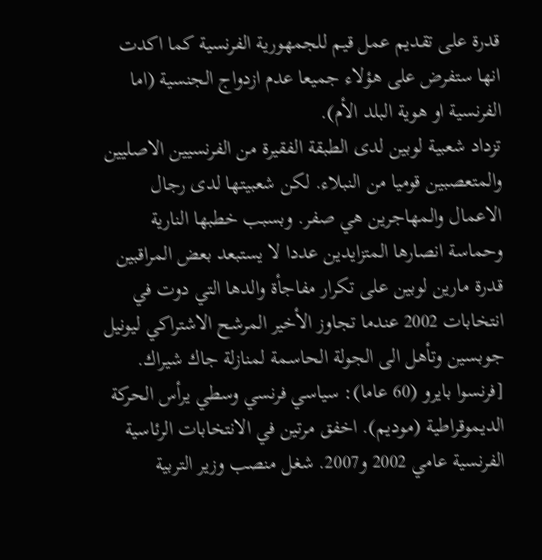قدرة على تقديم عمل قيم للجمهورية الفرنسية كما اكدت انها ستفرض على هؤلاء جميعا عدم ازدواج الجنسية (اما الفرنسية او هوية البلد الأم).
تزداد شعبية لوبين لدى الطبقة الفقيرة من الفرنسيين الاصليين والمتعصبين قوميا من النبلاء. لكن شعبيتها لدى رجال الاعمال والمهاجرين هي صفر. وبسبب خطبها النارية وحماسة انصارها المتزايدين عددا لا يستبعد بعض المراقبين قدرة مارين لوبين على تكرار مفاجأة والدها التي دوت في انتخابات 2002 عندما تجاوز الأخير المرشح الاشتراكي ليونيل جوبسين وتأهل الى الجولة الحاسمة لمنازلة جاك شيراك.
[فرنسوا بايرو (60 عاما): سياسي فرنسي وسطي يرأس الحركة الديموقراطية (موديم). اخفق مرتين في الانتخابات الرئاسية الفرنسية عامي 2002 و2007. شغل منصب وزير التربية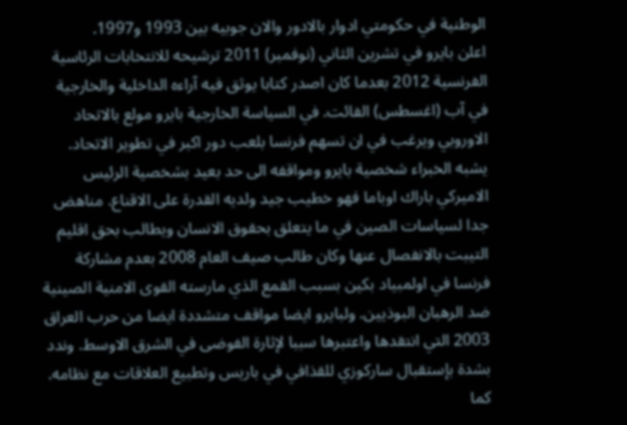الوطنية في حكومتي ادوار بالادور والان جوبيه بين 1993 و1997.
اعلن بايرو في تشرين الثاني (نوفمبر) 2011 ترشيحه للانتخابات الرئاسية الفرنسية 2012 بعدما كان اصدر كتابا يوثق فيه آراءه الداخلية والخارجية في آب (اغسطس) الفائت. في السياسة الخارجية بايرو مولع بالاتحاد الاوروبي ويرغب في ان تسهم فرنسا بلعب دور اكبر في تطوير الاتحاد. يشبه الخبراء شخصية بايرو ومواقفه الى حد بعيد بشخصية الرئيس الاميركي باراك اوباما فهو خطيب جيد ولديه القدرة على الاقناع. مناهض جدا لسياسات الصين في ما يتعلق بحقوق الانسان ويطالب بحق اقليم التيبت بالانفصال عنها وكان طالب صيف العام 2008 بعدم مشاركة فرنسا في اولمبياد بكين بسبب القمع الذي مارسته القوى الامنية الصينية ضد الرهبان البوذيين. ولبايرو ايضا مواقف متشددة ايضا من حرب العراق 2003 التي انتقدها واعتبرها سببا لإثارة الفوضى في الشرق الاوسط. وندد بشدة بإستقبال ساركوزي للقذافي في باريس وتطبيع العلاقات مع نظامه.
كما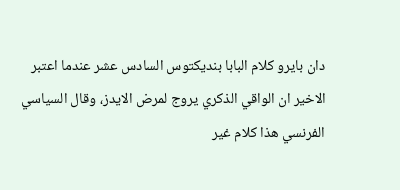دان بايرو كلام البابا بنديكتوس السادس عشر عندما اعتبر الاخير ان الواقي الذكري يروج لمرض الايدز، وقال السياسي الفرنسي هذا كلام غير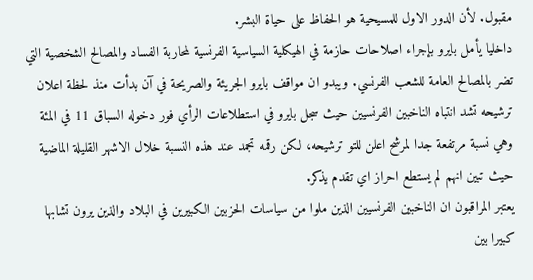مقبول. لأن الدور الاول للمسيحية هو الحفاظ على حياة البشر.
داخليا يأمل بايرو بإجراء اصلاحات حازمة في الهيكلية السياسية الفرنسية لمحاربة الفساد والمصالح الشخصية التي تضر بالمصالح العامة للشعب الفرنسي. ويبدو ان مواقف بايرو الجريئة والصريحة في آن بدأت منذ لحظة اعلان ترشيحه تشد انتباه الناخبين الفرنسيين حيث سجل بايرو في استطلاعات الرأي فور دخوله السباق 11 في المئة وهي نسبة مرتفعة جدا لمرشح اعلن للتو ترشيحه، لكن رقمه تجمد عند هذه النسبة خلال الاشهر القليلة الماضية حيث تبين انهم لم يستطع احراز اي تقدم يذكر.
يعتبر المراقبون ان الناخبين الفرنسيين الذين ملوا من سياسات الحزبين الكبيرين في البلاد والذين يرون تشابها كبيرا بين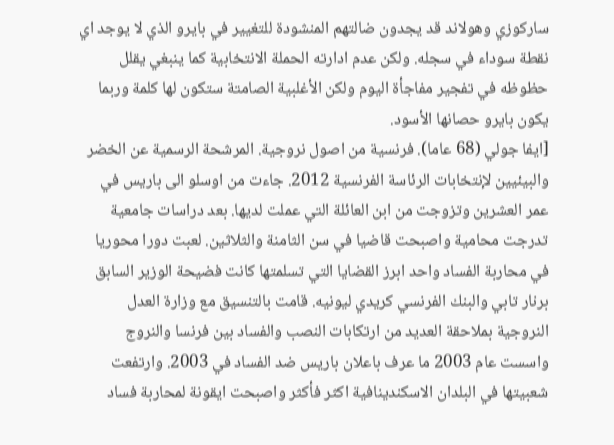ساركوزي وهولاند قد يجدون ضالتهم المنشودة للتغيير في بايرو الذي لا يوجد اي نقطة سوداء في سجله. ولكن عدم ادارته الحملة الانتخابية كما ينبغي يقلل حظوظه في تفجير مفاجأة اليوم ولكن الأغلبية الصامتة ستكون لها كلمة وربما يكون بايرو حصانها الأسود.
[ايفا جولي (68 عاما). فرنسية من اصول نروجية. المرشحة الرسمية عن الخضر والبيئيين لإنتخابات الرئاسة الفرنسية 2012. جاءت من اوسلو الى باريس في عمر العشرين وتزوجت من ابن العائلة التي عملت لديها. بعد دراسات جامعية تدرجت محامية واصبحت قاضيا في سن الثامنة والثلاثين. لعبت دورا محوريا في محاربة الفساد واحد ابرز القضايا التي تسلمتها كانت فضيحة الوزير السابق برنار تابي والبنك الفرنسي كريدي ليونيه. قامت بالتنسيق مع وزارة العدل النروجية بملاحقة العديد من ارتكابات النصب والفساد بين فرنسا والنروج واسست عام 2003 ما عرف باعلان باريس ضد الفساد في 2003. وارتفعت شعبيتها في البلدان الاسكندينافية اكثر فأكثر واصبحت ايقونة لمحاربة فساد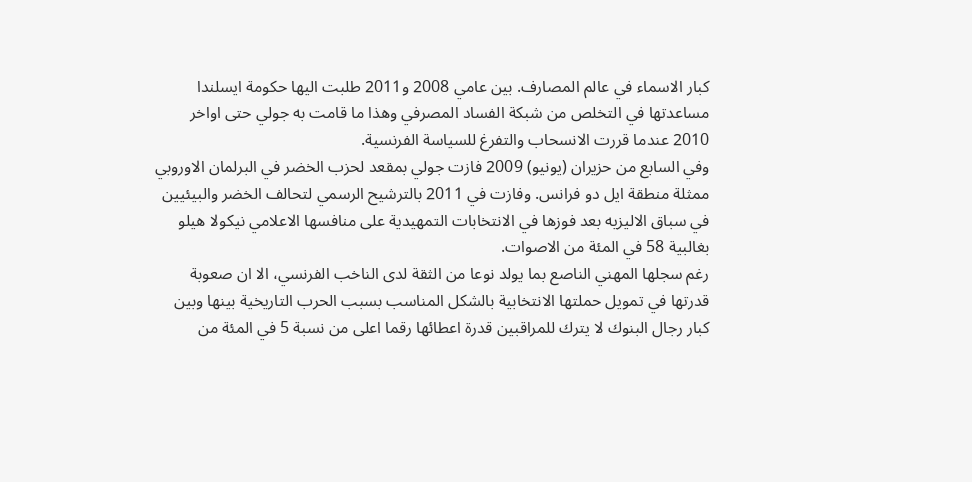كبار الاسماء في عالم المصارف. بين عامي 2008 و2011 طلبت اليها حكومة ايسلندا مساعدتها في التخلص من شبكة الفساد المصرفي وهذا ما قامت به جولي حتى اواخر 2010 عندما قررت الانسحاب والتفرغ للسياسة الفرنسية.
وفي السابع من حزيران (يونيو) 2009 فازت جولي بمقعد لحزب الخضر في البرلمان الاوروبي ممثلة منطقة ايل دو فرانس. وفازت في 2011 بالترشيح الرسمي لتحالف الخضر والبيئيين في سباق الاليزيه بعد فوزها في الانتخابات التمهيدية على منافسها الاعلامي نيكولا هيلو بغالبية 58 في المئة من الاصوات.
رغم سجلها المهني الناصع بما يولد نوعا من الثقة لدى الناخب الفرنسي، الا ان صعوبة قدرتها في تمويل حملتها الانتخابية بالشكل المناسب بسبب الحرب التاريخية بينها وبين كبار رجال البنوك لا يترك للمراقبين قدرة اعطائها رقما اعلى من نسبة 5 في المئة من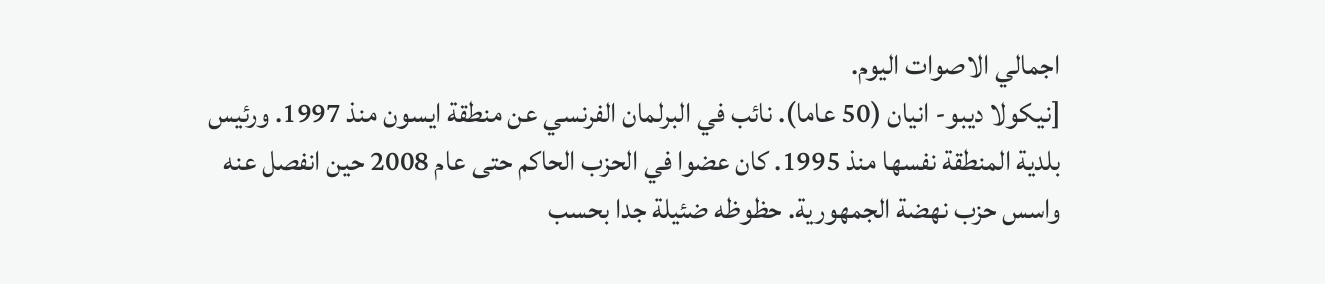اجمالي الاصوات اليوم.
[نيكولا ديبو- انيان (50 عاما). نائب في البرلمان الفرنسي عن منطقة ايسون منذ 1997. ورئيس بلدية المنطقة نفسها منذ 1995. كان عضوا في الحزب الحاكم حتى عام 2008 حين انفصل عنه واسس حزب نهضة الجمهورية. حظوظه ضئيلة جدا بحسب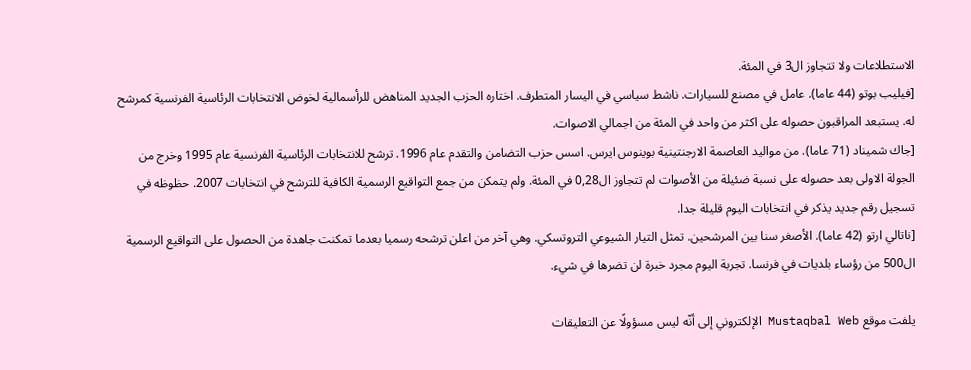الاستطلاعات ولا تتجاوز ال3 في المئة.
[فيليب بوتو (44 عاما). عامل في مصنع للسيارات. ناشط سياسي في اليسار المتطرف. اختاره الحزب الجديد المناهض للرأسمالية لخوض الانتخابات الرئاسية الفرنسية كمرشح له. يستبعد المراقبون حصوله على اكثر من واحد في المئة من اجمالي الاصوات.
[جاك شميناد (71 عاما). من مواليد العاصمة الارجنتينية بوينوس ايرس. اسس حزب التضامن والتقدم عام 1996. ترشح للانتخابات الرئاسية الفرنسية عام 1995 وخرج من الجولة الاولى بعد حصوله على نسبة ضئيلة من الأصوات لم تتجاوز ال0,28 في المئة. ولم يتمكن من جمع التواقيع الرسمية الكافية للترشح في انتخابات 2007. حظوظه في تسجيل رقم جديد يذكر في انتخابات اليوم قليلة جدا.
[ناتالي ارتو (42 عاما). الأصغر سنا بين المرشحين. تمثل التيار الشيوعي التروتسكي. وهي آخر من اعلن ترشحه رسميا بعدما تمكنت جاهدة من الحصول على التواقيع الرسمية ال500 من رؤساء بلديات في فرنسا. تجربة اليوم مجرد خبرة لن تضرها في شيء.

يلفت موقع Mustaqbal Web الإلكتروني إلى أنّه ليس مسؤولًا عن التعليقات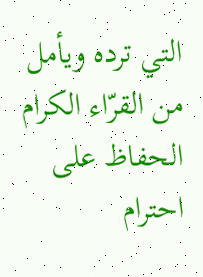التي ترده ويأمل من القرّاء الكرام الحفاظ على احترام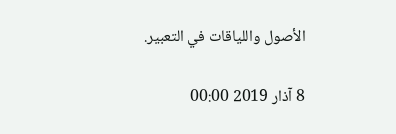الأصول واللياقات في التعبير.

8 آذار 2019 00:00